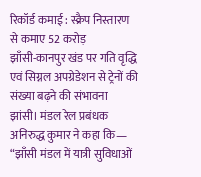रिकॉर्ड कमाई : स्क्रैप निस्तारण से कमाए 52 करोड़
झाँसी-कानपुर खंड पर गति वृद्धि एवं सिग्नल अपग्रेडेशन से ट्रेनों की संख्या बढ़ने की संभावना
झांसी। मंडल रेल प्रबंधक अनिरुद्ध कुमार ने कहा कि—
“झाँसी मंडल में यात्री सुविधाओं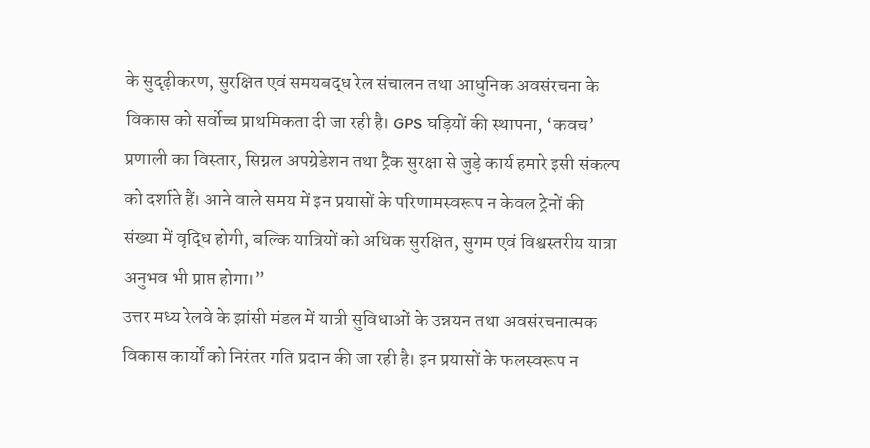के सुदृढ़ीकरण, सुरक्षित एवं समयबद्ध रेल संचालन तथा आधुनिक अवसंरचना के विकास को सर्वोच्च प्राथमिकता दी जा रही है। GPS घड़ियों की स्थापना, ‘कवच’ प्रणाली का विस्तार, सिग्नल अपग्रेडेशन तथा ट्रैक सुरक्षा से जुड़े कार्य हमारे इसी संकल्प को दर्शाते हैं। आने वाले समय में इन प्रयासों के परिणामस्वरूप न केवल ट्रेनों की संख्या में वृद्धि होगी, बल्कि यात्रियों को अधिक सुरक्षित, सुगम एवं विश्वस्तरीय यात्रा अनुभव भी प्राप्त होगा।”
उत्तर मध्य रेलवे के झांसी मंडल में यात्री सुविधाओं के उन्नयन तथा अवसंरचनात्मक विकास कार्यों को निरंतर गति प्रदान की जा रही है। इन प्रयासों के फलस्वरूप न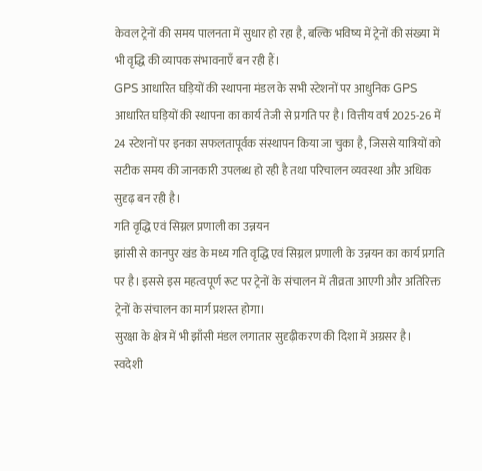केवल ट्रेनों की समय पालनता में सुधार हो रहा है, बल्कि भविष्य में ट्रेनों की संख्या में भी वृद्धि की व्यापक संभावनाएँ बन रही हैं।
GPS आधारित घड़ियों की स्थापना मंडल के सभी स्टेशनों पर आधुनिक GPS आधारित घड़ियों की स्थापना का कार्य तेजी से प्रगति पर है। वित्तीय वर्ष 2025-26 में 24 स्टेशनों पर इनका सफलतापूर्वक संस्थापन किया जा चुका है, जिससे यात्रियों को सटीक समय की जानकारी उपलब्ध हो रही है तथा परिचालन व्यवस्था और अधिक सुदृढ़ बन रही है।
गति वृद्धि एवं सिग्नल प्रणाली का उन्नयन
झांसी से कानपुर खंड के मध्य गति वृद्धि एवं सिग्नल प्रणाली के उन्नयन का कार्य प्रगति पर है। इससे इस महत्वपूर्ण रूट पर ट्रेनों के संचालन में तीव्रता आएगी और अतिरिक्त ट्रेनों के संचालन का मार्ग प्रशस्त होगा।
सुरक्षा के क्षेत्र में भी झाँसी मंडल लगातार सुदृढ़ीकरण की दिशा में अग्रसर है।
स्वदेशी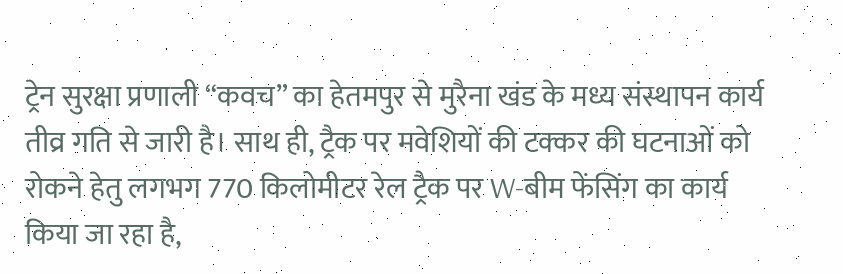ट्रेन सुरक्षा प्रणाली “कवच” का हेतमपुर से मुरैना खंड के मध्य संस्थापन कार्य तीव्र गति से जारी है। साथ ही, ट्रैक पर मवेशियों की टक्कर की घटनाओं को रोकने हेतु लगभग 770 किलोमीटर रेल ट्रैक पर W-बीम फेंसिंग का कार्य किया जा रहा है,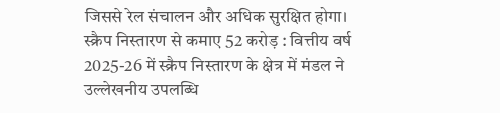जिससे रेल संचालन और अधिक सुरक्षित होगा।
स्क्रैप निस्तारण से कमाए 52 करोड़ : वित्तीय वर्ष 2025-26 में स्क्रैप निस्तारण के क्षेत्र में मंडल ने उल्लेखनीय उपलब्धि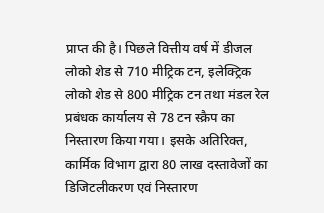प्राप्त की है। पिछले वित्तीय वर्ष में डीजल लोको शेड से 710 मीट्रिक टन, इलेक्ट्रिक लोको शेड से 800 मीट्रिक टन तथा मंडल रेल प्रबंधक कार्यालय से 78 टन स्क्रैप का निस्तारण किया गया। इसके अतिरिक्त, कार्मिक विभाग द्वारा 80 लाख दस्तावेजों का डिजिटलीकरण एवं निस्तारण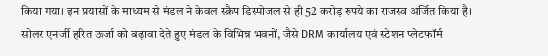किया गया। इन प्रयासों के माध्यम से मंडल ने केवल स्क्रैप डिस्पोजल से ही 52 करोड़ रुपये का राजस्व अर्जित किया है।
सोलर एनर्जी हरित ऊर्जा को बढ़ावा देते हुए मंडल के विभिन्न भवनों, जैसे DRM कार्यालय एवं स्टेशन प्लेटफॉर्म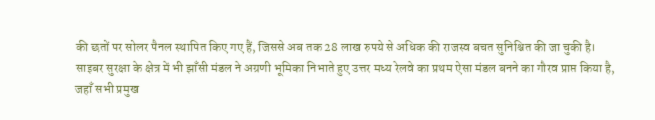की छतों पर सोलर पैनल स्थापित किए गए हैं, जिससे अब तक 28 लाख रुपये से अधिक की राजस्व बचत सुनिश्चित की जा चुकी है।
साइबर सुरक्षा के क्षेत्र में भी झाँसी मंडल ने अग्रणी भूमिका निभाते हुए उत्तर मध्य रेलवे का प्रथम ऐसा मंडल बनने का गौरव प्राप्त किया है, जहाँ सभी प्रमुख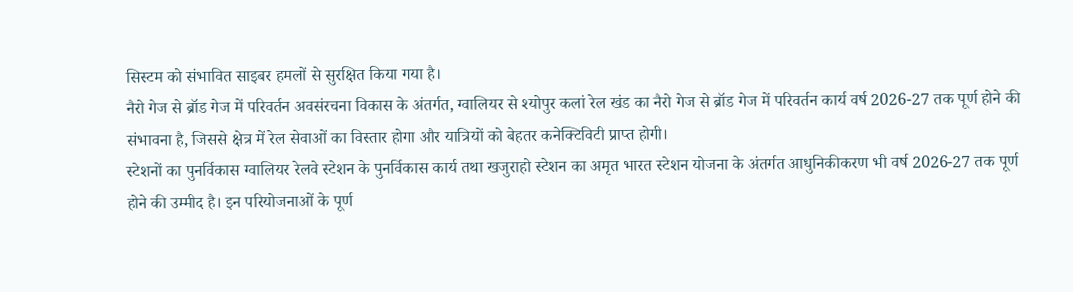सिस्टम को संभावित साइबर हमलों से सुरक्षित किया गया है।
नैरो गेज से ब्रॉड गेज में परिवर्तन अवसंरचना विकास के अंतर्गत, ग्वालियर से श्योपुर कलां रेल खंड का नैरो गेज से ब्रॉड गेज में परिवर्तन कार्य वर्ष 2026-27 तक पूर्ण होने की संभावना है, जिससे क्षेत्र में रेल सेवाओं का विस्तार होगा और यात्रियों को बेहतर कनेक्टिविटी प्राप्त होगी।
स्टेशनों का पुनर्विकास ग्वालियर रेलवे स्टेशन के पुनर्विकास कार्य तथा खजुराहो स्टेशन का अमृत भारत स्टेशन योजना के अंतर्गत आधुनिकीकरण भी वर्ष 2026-27 तक पूर्ण होने की उम्मीद है। इन परियोजनाओं के पूर्ण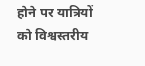होने पर यात्रियों को विश्वस्तरीय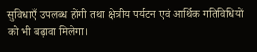सुविधाएँ उपलब्ध होंगी तथा क्षेत्रीय पर्यटन एवं आर्थिक गतिविधियों को भी बढ़ावा मिलेगा।